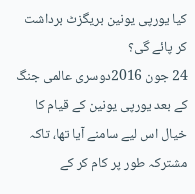کیا یورپی یونین بریگزٹ برداشت کر پائے گی؟
24 جون 2016دوسری عالمی جنگ کے بعد یورپی یونین کے قیام کا خیال اس لیے سامنے آیا تھا، تاکہ مشترکہ طور پر کام کر کے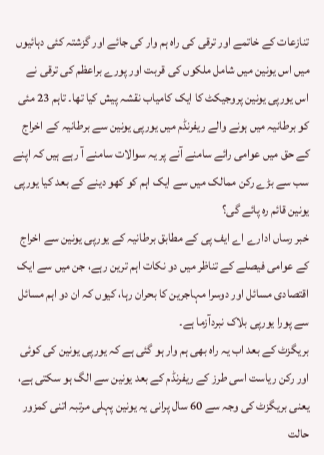تنازعات کے خاتمے اور ترقی کی راہ ہم وار کی جائے اور گزشتہ کئی دہائیوں میں اس یونین میں شامل ملکوں کی قربت اور پورے براعظم کی ترقی نے اس یورپی یونین پروجیکٹ کا ایک کامیاب نقشہ پیش کیا تھا۔ تاہم 23 مئی کو برطانیہ میں ہونے والے ریفرنڈم میں یورپی یونین سے برطانیہ کے اخراج کے حق میں عوامی رائے سامنے آنے پر یہ سوالات سامنے آ رہے ہیں کہ اپنے سب سے بڑے رکن ممالک میں سے ایک اہم کو کھو دینے کے بعد کیا یورپی یونین قائم رہ پائے گی؟
خبر رساں ادارے اے ایف پی کے مطابق برطانیہ کے یورپی یونین سے اخراج کے عوامی فیصلے کے تناظر میں دو نکات اہم ترین رہے، جن میں سے ایک اقتصادی مسائل اور دوسرا مہاجرین کا بحران رہا، کیوں کہ ان دو اہم مسائل سے پورا یورپی بلاک نبردآزما ہے۔
بریگزٹ کے بعد اب یہ راہ بھی ہم وار ہو گئی ہے کہ یورپی یونین کی کوئی اور رکن ریاست اسی طرز کے ریفرنڈم کے بعد یونین سے الگ ہو سکتی ہے، یعنی بریگزٹ کی وجہ سے 60 سال پرانی یہ یونین پہلی مرتبہ اتنی کمزور حالت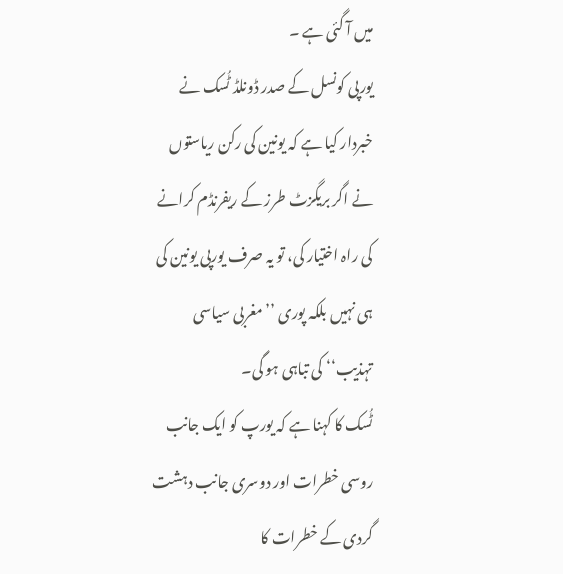میں آ گئی ہے ۔
یورپی کونسل کے صدر ڈونلڈ ٹُسک نے خبردار کیا ہے کہ یونین کی رکن ریاستوں نے اگر بریگزٹ طرز کے ریفرنڈم کرانے کی راہ اختیار کی، تو یہ صرف یورپی یونین کی ہی نہیں بلکہ پوری ’’مغربی سیاسی تہذیب‘‘ کی تباہی ہو گی۔
ٹُسک کا کہنا ہے کہ یورپ کو ایک جانب روسی خطرات اور دوسری جانب دہشت گردی کے خطرات کا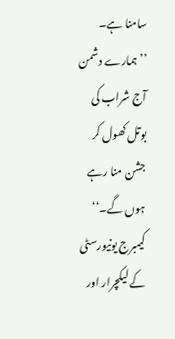سامنا ہے۔ ’’ہمارے دشمن آج شراب کی بوتل کھول کر جشن منا رہے ہوں گے۔‘‘
کیمبرج یونیورسٹی کے لیکچرار اور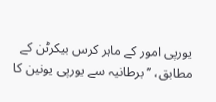یورپی امور کے ماہر کرس بیکرٹن کے مطابق، ’’برطانیہ سے یورپی یونین کا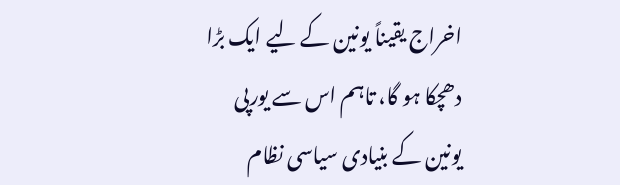اخراج یقیناً یونین کے لیے ایک بڑا دھچکا ہو گا، تاہم اس سے یورپی یونین کے بنیادی سیاسی نظام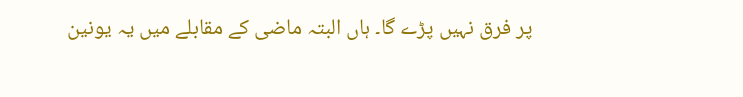پر فرق نہیں پڑے گا۔ ہاں البتہ ماضی کے مقابلے میں یہ یونین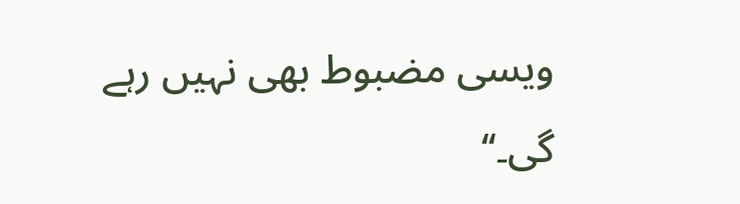ویسی مضبوط بھی نہیں رہے گی۔‘‘